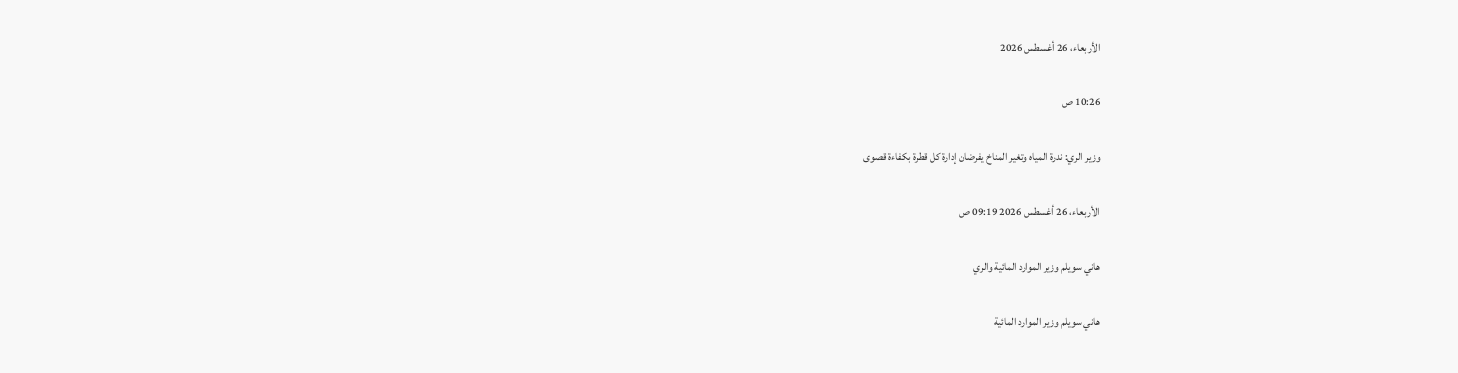الأربعاء، 26 أغسطس 2026

10:26 ص

وزير الري: ندرة المياه وتغير المناخ يفرضان إدارة كل قطرة بكفاءة قصوى

الأربعاء، 26 أغسطس 2026 09:19 ص

هاني سويلم وزير الموارد المائية والري

هاني سويلم وزير الموارد المائية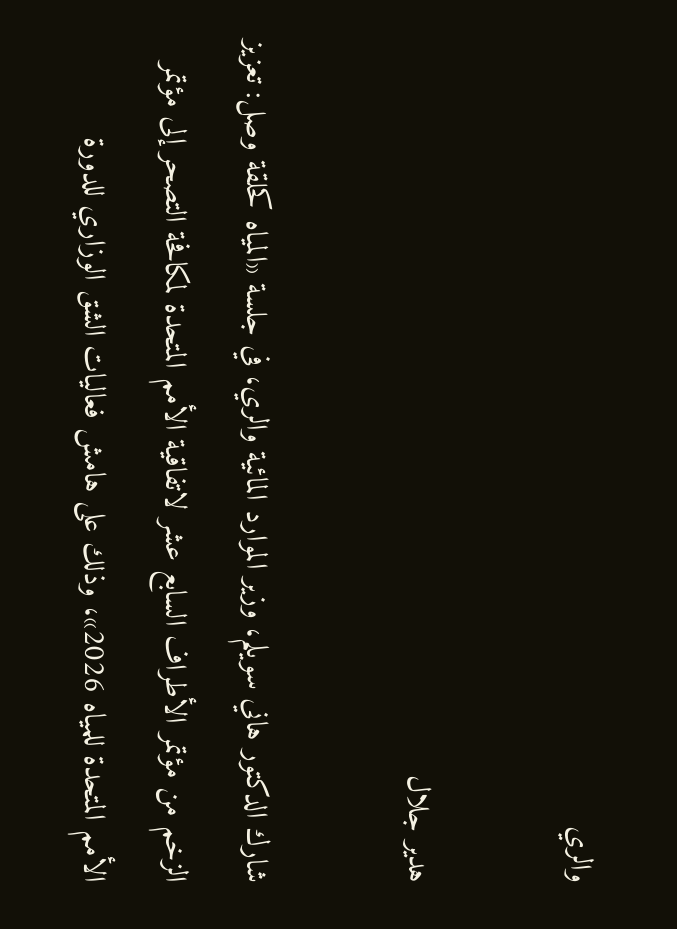والري

هدير جلال

شارك الدكتور هاني سويلم، وزير الموارد المائية والري، في جلسة «المياه كحلقة وصل: تعزيز الزخم من مؤتمر الأطراف السابع عشر لاتفاقية الأمم المتحدة لمكافحة التصحر إلى مؤتمر الأمم المتحدة للمياه 2026»، وذلك على هامش فعاليات الشق الوزاري للدورة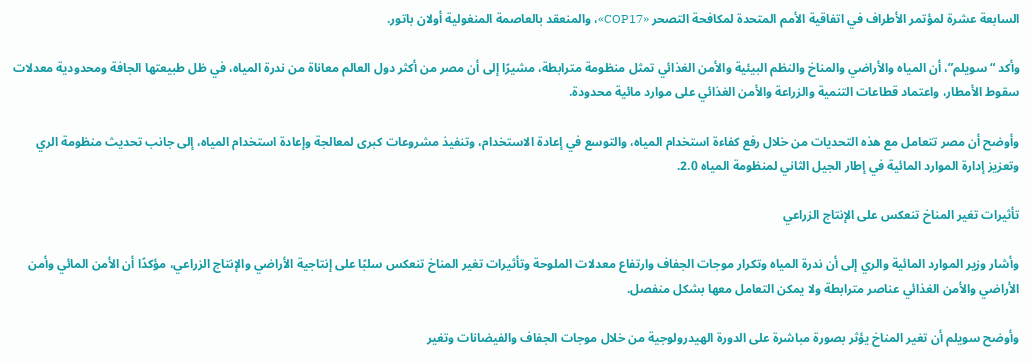السابعة عشرة لمؤتمر الأطراف في اتفاقية الأمم المتحدة لمكافحة التصحر «COP17»، والمنعقد بالعاصمة المنغولية أولان باتور.

وأكد “سويلم”، أن المياه والأراضي والمناخ والنظم البيئية والأمن الغذائي تمثل منظومة مترابطة، مشيرًا إلى أن مصر من أكثر دول العالم معاناة من ندرة المياه، في ظل طبيعتها الجافة ومحدودية معدلات سقوط الأمطار، واعتماد قطاعات التنمية والزراعة والأمن الغذائي على موارد مائية محدودة.

وأوضح أن مصر تتعامل مع هذه التحديات من خلال رفع كفاءة استخدام المياه، والتوسع في إعادة الاستخدام، وتنفيذ مشروعات كبرى لمعالجة وإعادة استخدام المياه، إلى جانب تحديث منظومة الري وتعزيز إدارة الموارد المائية في إطار الجيل الثاني لمنظومة المياه 2.0.

تأثيرات تغير المناخ تنعكس على الإنتاج الزراعي

وأشار وزير الموارد المائية والري إلى أن ندرة المياه وتكرار موجات الجفاف وارتفاع معدلات الملوحة وتأثيرات تغير المناخ تنعكس سلبًا على إنتاجية الأراضي والإنتاج الزراعي، مؤكدًا أن الأمن المائي وأمن الأراضي والأمن الغذائي عناصر مترابطة ولا يمكن التعامل معها بشكل منفصل.

وأوضح سويلم أن تغير المناخ يؤثر بصورة مباشرة على الدورة الهيدرولوجية من خلال موجات الجفاف والفيضانات وتغير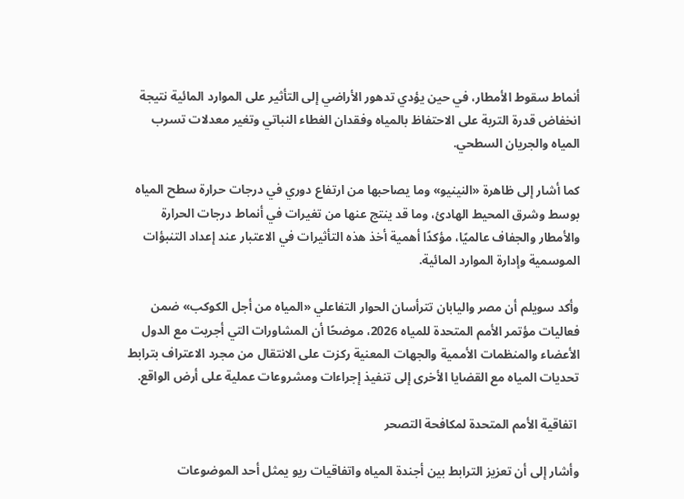أنماط سقوط الأمطار، في حين يؤدي تدهور الأراضي إلى التأثير على الموارد المائية نتيجة انخفاض قدرة التربة على الاحتفاظ بالمياه وفقدان الغطاء النباتي وتغير معدلات تسرب المياه والجريان السطحي.

كما أشار إلى ظاهرة «النينيو» وما يصاحبها من ارتفاع دوري في درجات حرارة سطح المياه بوسط وشرق المحيط الهادئ، وما قد ينتج عنها من تغيرات في أنماط درجات الحرارة والأمطار والجفاف عالميًا، مؤكدًا أهمية أخذ هذه التأثيرات في الاعتبار عند إعداد التنبؤات الموسمية وإدارة الموارد المائية.

وأكد سويلم أن مصر واليابان تترأسان الحوار التفاعلي «المياه من أجل الكوكب» ضمن فعاليات مؤتمر الأمم المتحدة للمياه 2026، موضحًا أن المشاورات التي أجريت مع الدول الأعضاء والمنظمات الأممية والجهات المعنية ركزت على الانتقال من مجرد الاعتراف بترابط تحديات المياه مع القضايا الأخرى إلى تنفيذ إجراءات ومشروعات عملية على أرض الواقع.

 اتفاقية الأمم المتحدة لمكافحة التصحر

وأشار إلى أن تعزيز الترابط بين أجندة المياه واتفاقيات ريو يمثل أحد الموضوعات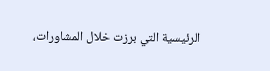الرئيسية التي برزت خلال المشاورات،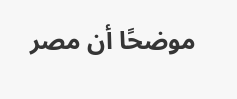موضحًا أن مصر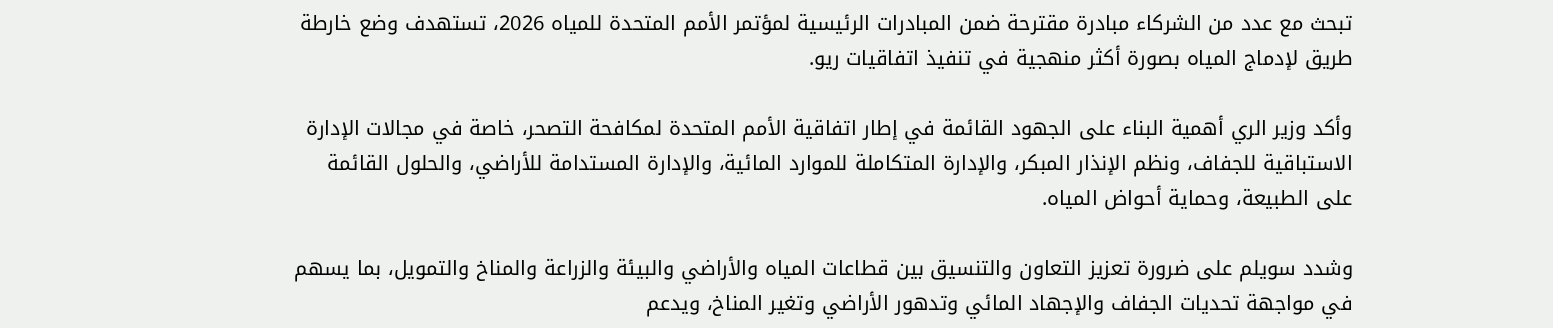تبحث مع عدد من الشركاء مبادرة مقترحة ضمن المبادرات الرئيسية لمؤتمر الأمم المتحدة للمياه 2026، تستهدف وضع خارطة طريق لإدماج المياه بصورة أكثر منهجية في تنفيذ اتفاقيات ريو.

وأكد وزير الري أهمية البناء على الجهود القائمة في إطار اتفاقية الأمم المتحدة لمكافحة التصحر، خاصة في مجالات الإدارة الاستباقية للجفاف، ونظم الإنذار المبكر، والإدارة المتكاملة للموارد المائية، والإدارة المستدامة للأراضي، والحلول القائمة على الطبيعة، وحماية أحواض المياه.

وشدد سويلم على ضرورة تعزيز التعاون والتنسيق بين قطاعات المياه والأراضي والبيئة والزراعة والمناخ والتمويل، بما يسهم في مواجهة تحديات الجفاف والإجهاد المائي وتدهور الأراضي وتغير المناخ، ويدعم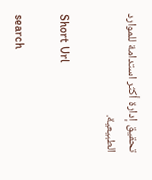تحقيق إدارة أكثر استدامة للموارد الطبيعية.

Short Url

search